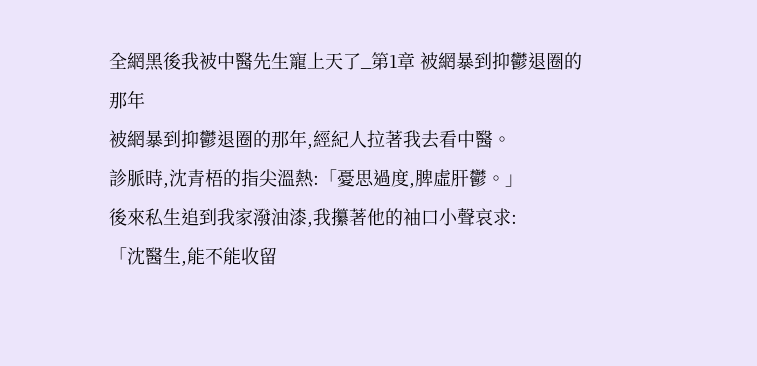全網黑後我被中醫先生寵上天了_第1章 被網暴到抑鬱退圈的那年
被網暴到抑鬱退圈的那年,經紀人拉著我去看中醫。
診脈時,沈青梧的指尖溫熱:「憂思過度,脾虛肝鬱。」
後來私生追到我家潑油漆,我攥著他的袖口小聲哀求:
「沈醫生,能不能收留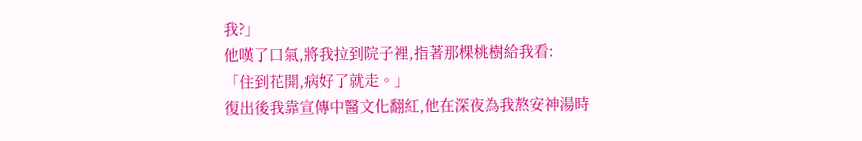我?」
他嘆了口氣,將我拉到院子裡,指著那棵桃樹給我看:
「住到花開,病好了就走。」
復出後我靠宣傳中醫文化翻紅,他在深夜為我熬安神湯時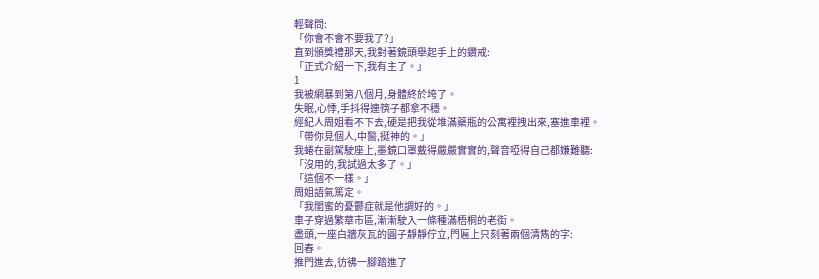輕聲問:
「你會不會不要我了?」
直到頒獎禮那天,我對著鏡頭舉起手上的鑽戒:
「正式介紹一下,我有主了。」
1
我被網暴到第八個月,身體終於垮了。
失眠,心悸,手抖得連筷子都拿不穩。
經紀人周姐看不下去,硬是把我從堆滿藥瓶的公寓裡拽出來,塞進車裡。
「帶你見個人,中醫,挺神的。」
我蜷在副駕駛座上,墨鏡口罩戴得嚴嚴實實的,聲音啞得自己都嫌難聽:
「沒用的,我試過太多了。」
「這個不一樣。」
周姐語氣篤定。
「我閨蜜的憂鬱症就是他調好的。」
車子穿過繁華市區,漸漸駛入一條種滿梧桐的老街。
盡頭,一座白牆灰瓦的圓子靜靜佇立,門匾上只刻著兩個清雋的字:
回春。
推門進去,彷彿一腳踏進了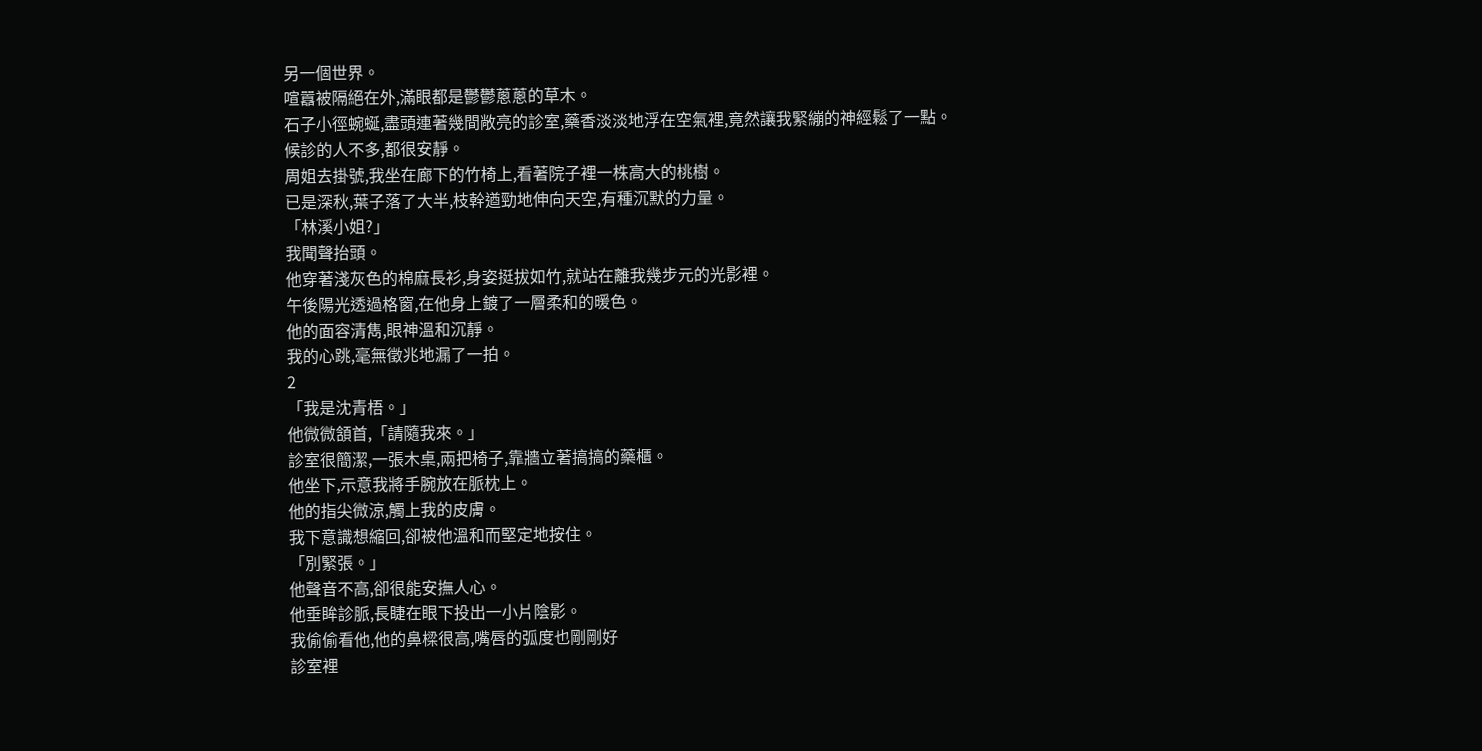另一個世界。
喧囂被隔絕在外,滿眼都是鬱鬱蔥蔥的草木。
石子小徑蜿蜒,盡頭連著幾間敞亮的診室,藥香淡淡地浮在空氣裡,竟然讓我緊繃的神經鬆了一點。
候診的人不多,都很安靜。
周姐去掛號,我坐在廊下的竹椅上,看著院子裡一株高大的桃樹。
已是深秋,葉子落了大半,枝幹遒勁地伸向天空,有種沉默的力量。
「林溪小姐?」
我聞聲抬頭。
他穿著淺灰色的棉麻長衫,身姿挺拔如竹,就站在離我幾步元的光影裡。
午後陽光透過格窗,在他身上鍍了一層柔和的暖色。
他的面容清雋,眼神溫和沉靜。
我的心跳,毫無徵兆地漏了一拍。
2
「我是沈青梧。」
他微微頷首,「請隨我來。」
診室很簡潔,一張木桌,兩把椅子,靠牆立著搞搞的藥櫃。
他坐下,示意我將手腕放在脈枕上。
他的指尖微涼,觸上我的皮膚。
我下意識想縮回,卻被他溫和而堅定地按住。
「別緊張。」
他聲音不高,卻很能安撫人心。
他垂眸診脈,長睫在眼下投出一小片陰影。
我偷偷看他,他的鼻樑很高,嘴唇的弧度也剛剛好
診室裡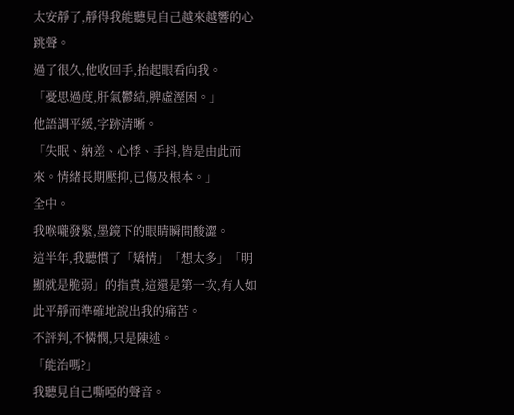太安靜了,靜得我能聽見自己越來越響的心跳聲。
過了很久,他收回手,抬起眼看向我。
「憂思過度,肝氣鬱結,脾虛溼困。」
他語調平緩,字跡清晰。
「失眠、納差、心悸、手抖,皆是由此而來。情緒長期壓抑,已傷及根本。」
全中。
我喉嚨發緊,墨鏡下的眼睛瞬間酸澀。
這半年,我聽慣了「矯情」「想太多」「明顯就是脆弱」的指責,這還是第一次,有人如此平靜而準確地說出我的痛苦。
不評判,不憐憫,只是陳述。
「能治嗎?」
我聽見自己嘶啞的聲音。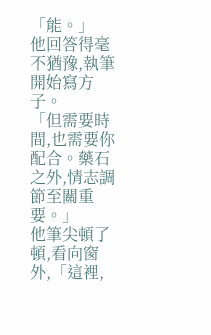「能。」
他回答得毫不猶豫,執筆開始寫方子。
「但需要時間,也需要你配合。藥石之外,情志調節至關重要。」
他筆尖頓了頓,看向窗外,「這裡,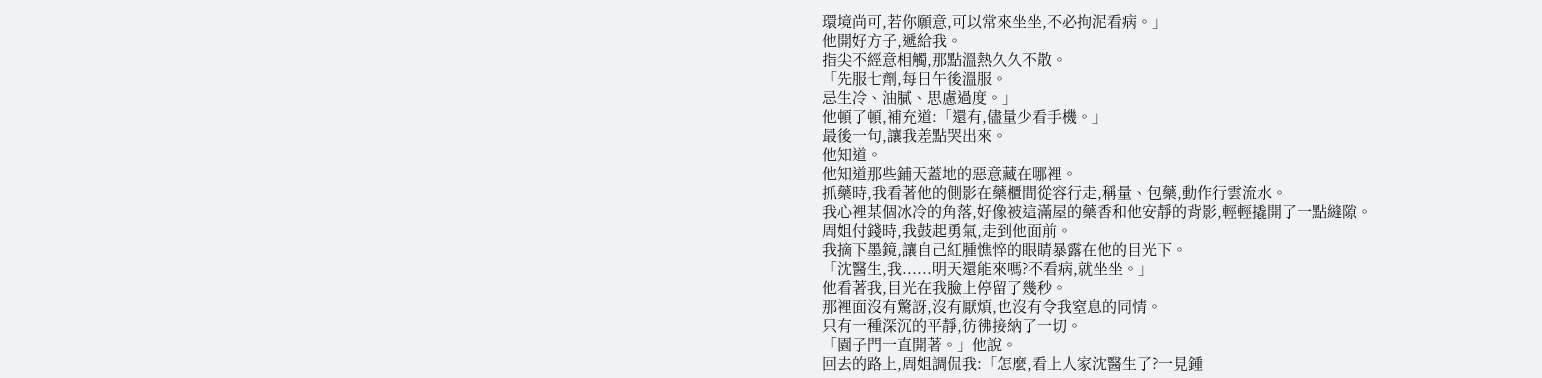環境尚可,若你願意,可以常來坐坐,不必拘泥看病。」
他開好方子,遞給我。
指尖不經意相觸,那點溫熱久久不散。
「先服七劑,每日午後溫服。
忌生冷、油膩、思慮過度。」
他頓了頓,補充道:「還有,儘量少看手機。」
最後一句,讓我差點哭出來。
他知道。
他知道那些鋪天蓋地的惡意藏在哪裡。
抓藥時,我看著他的側影在藥櫃間從容行走,稱量、包藥,動作行雲流水。
我心裡某個冰冷的角落,好像被這滿屋的藥香和他安靜的背影,輕輕撬開了一點縫隙。
周姐付錢時,我鼓起勇氣,走到他面前。
我摘下墨鏡,讓自己紅腫憔悴的眼睛暴露在他的目光下。
「沈醫生,我......明天還能來嗎?不看病,就坐坐。」
他看著我,目光在我臉上停留了幾秒。
那裡面沒有驚訝,沒有厭煩,也沒有令我窒息的同情。
只有一種深沉的平靜,彷彿接納了一切。
「園子門一直開著。」他說。
回去的路上,周姐調侃我:「怎麼,看上人家沈醫生了?一見鍾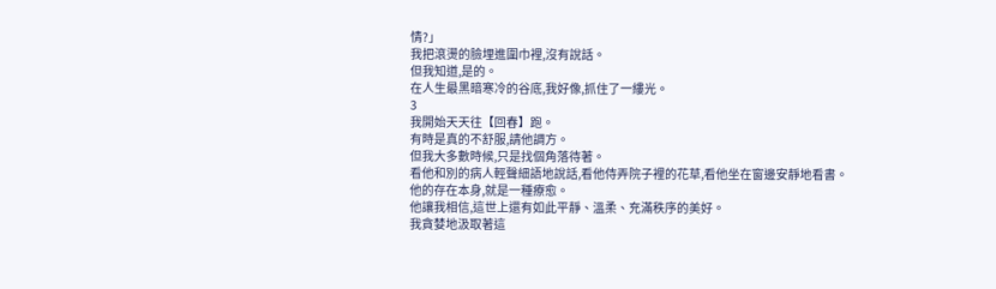情?」
我把滾燙的臉埋進圍巾裡,沒有說話。
但我知道,是的。
在人生最黑暗寒冷的谷底,我好像,抓住了一縷光。
3
我開始天天往【回春】跑。
有時是真的不舒服,請他調方。
但我大多數時候,只是找個角落待著。
看他和別的病人輕聲細語地說話,看他侍弄院子裡的花草,看他坐在窗邊安靜地看書。
他的存在本身,就是一種療愈。
他讓我相信,這世上還有如此平靜、溫柔、充滿秩序的美好。
我貪婪地汲取著這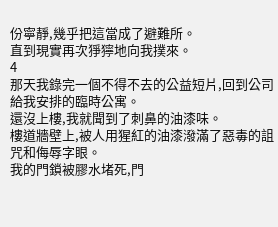份寧靜,幾乎把這當成了避難所。
直到現實再次猙獰地向我撲來。
4
那天我錄完一個不得不去的公益短片,回到公司給我安排的臨時公寓。
還沒上樓,我就聞到了刺鼻的油漆味。
樓道牆壁上,被人用猩紅的油漆潑滿了惡毒的詛咒和侮辱字眼。
我的門鎖被膠水堵死,門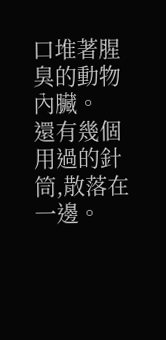口堆著腥臭的動物內臟。
還有幾個用過的針筒,散落在一邊。